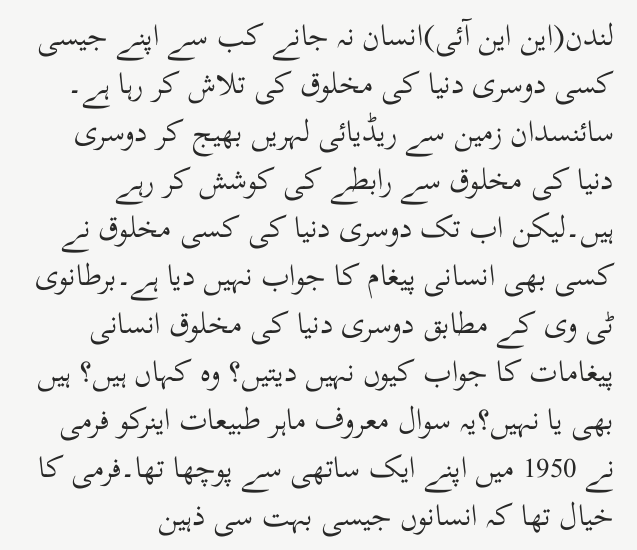لندن(این این آئی)انسان نہ جانے کب سے اپنے جیسی کسی دوسری دنیا کی مخلوق کی تلاش کر رہا ہے۔ سائنسدان زمین سے ریڈیائی لہریں بھیج کر دوسری دنیا کی مخلوق سے رابطے کی کوشش کر رہے ہیں۔لیکن اب تک دوسری دنیا کی کسی مخلوق نے کسی بھی انسانی پیغام کا جواب نہیں دیا ہے۔برطانوی ٹی وی کے مطابق دوسری دنیا کی مخلوق انسانی پیغامات کا جواب کیوں نہیں دیتیں؟ وہ کہاں ہیں؟ ہیں بھی یا نہیں؟یہ سوال معروف ماہر طبیعات اینرکو فرمی نے 1950 میں اپنے ایک ساتھی سے پوچھا تھا۔فرمی کا خیال تھا کہ انسانوں جیسی بہت سی ذہین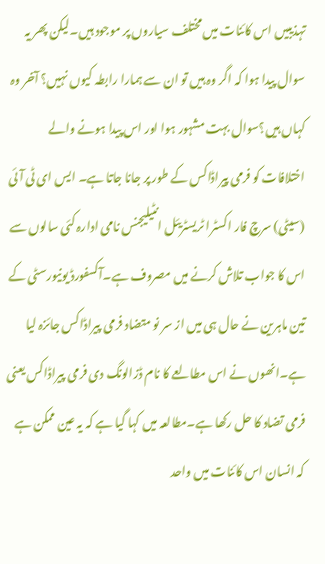تہذیبیں اس کائنات میں مختلف سیاروں پر موجود ہیں۔لیکن پھر یہ سوال پیدا ہوا کہ اگر وہ ہیں تو ان سے ہمارا رابطہ کیوں نہیں؟ آخر وہ کہاں ہیں؟سوال بہت مشہور ہوا اور اس پیدا ہونے والے اختلافات کو فرمی پیراڈاکس کے طور پر جانا جاتا ہے۔ ایس ای ٹی آئی (سیٹی) سرچ فار اکسٹرا ٹریسٹریئل انٹیلیجنس نامی ادارہ کئی سالوں سے اس کا جواب تلاش کرنے میں مصروف ہے۔آکسفورڈ یونیورسٹی کے تین ماہرین نے حال ہی میں از سر نو متضاد فرمی پیراڈاکس جائزہ لیا ہے۔انھوں نے اس مطالعے کا نام ڈزالونگ دی فرمی پیراڈاکس یعنی فرمی تضاد کا حل رکھا ہے۔مطالعہ میں کہا گیا ہے کہ یہ عین ممکن ہے کہ انسان اس کائنات میں واحد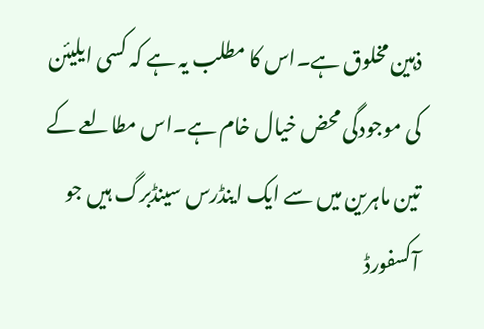ذہین مخلوق ہے۔اس کا مطلب یہ ہے کہ کسی ایلیئن کی موجودگی محض خیال خام ہے۔اس مطالعے کے تین ماہرین میں سے ایک اینڈرس سینڈبرگ ہیں جو آکسفورڈ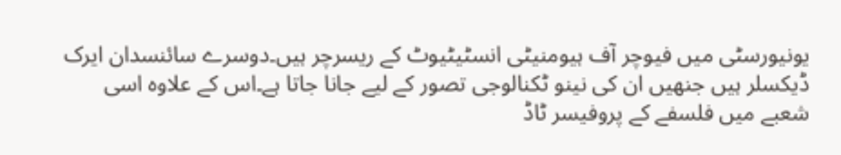یونیورسٹی میں فیوچر آف ہیومنیٹی انسٹیٹیوٹ کے ریسرچر ہیں۔دوسرے سائنسدان ایرک ڈیکسلر ہیں جنھیں ان کی نینو ٹکنالوجی تصور کے لیے جانا جاتا ہے۔اس کے علاوہ اسی شعبے میں فلسفے کے پروفیسر ٹاڈ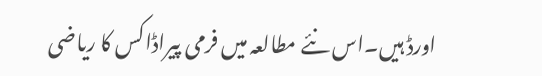اورڈ ہیں۔اس نئے مطالعہ میں فرمی پیراڈاکس کا ریاضی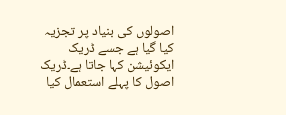اصولوں کی بنیاد پر تجزیہ کیا گیا ہے جسے ڈریک ایکوئیشن کہا جاتا ہے۔ڈریک اصول کا پہلے استعمال کیا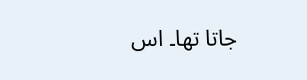جاتا تھا۔ اس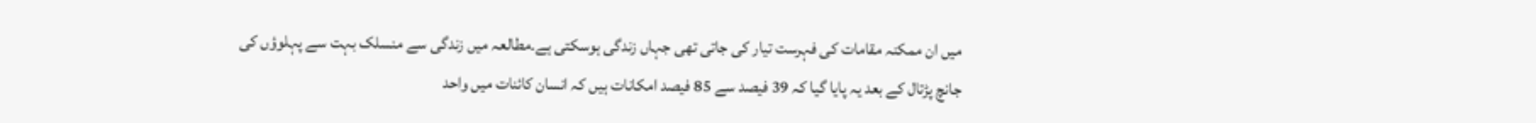میں ان ممکنہ مقامات کی فہرست تیار کی جاتی تھی جہاں زندگی ہوسکتی ہے۔مطالعہ میں زندگی سے منسلک بہت سے پہلوؤں کی جانچ پڑتال کے بعد یہ پایا گیا کہ 39 فیصد سے 85 فیصد امکانات ہیں کہ انسان کائنات میں واحد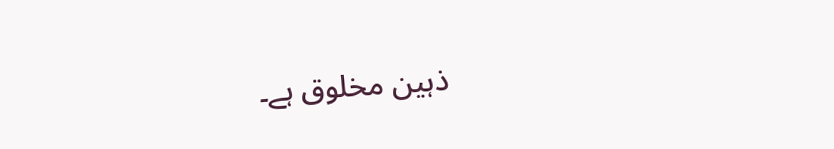ذہین مخلوق ہے۔